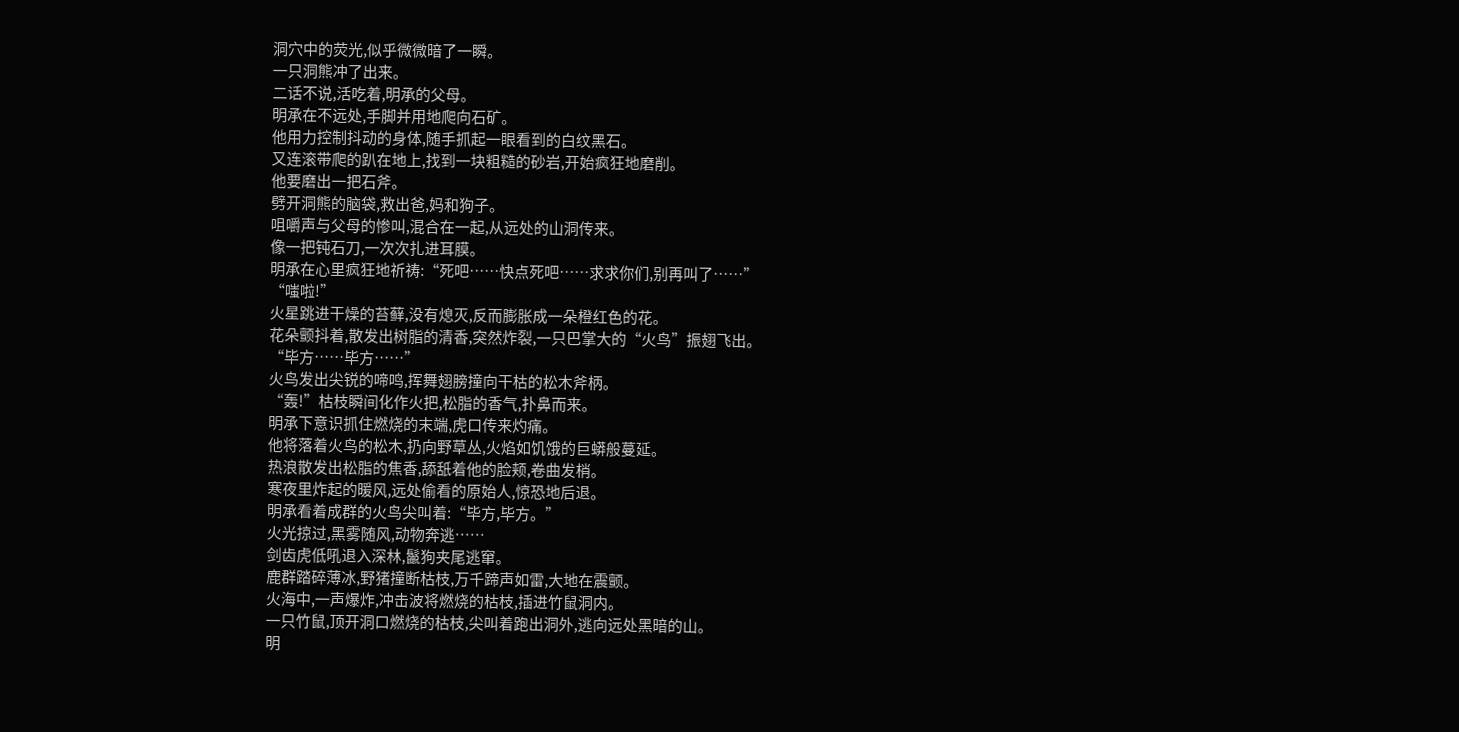洞穴中的荧光,似乎微微暗了一瞬。
一只洞熊冲了出来。
二话不说,活吃着,明承的父母。
明承在不远处,手脚并用地爬向石矿。
他用力控制抖动的身体,随手抓起一眼看到的白纹黑石。
又连滚带爬的趴在地上,找到一块粗糙的砂岩,开始疯狂地磨削。
他要磨出一把石斧。
劈开洞熊的脑袋,救出爸,妈和狗子。
咀嚼声与父母的惨叫,混合在一起,从远处的山洞传来。
像一把钝石刀,一次次扎进耳膜。
明承在心里疯狂地祈祷:“死吧……快点死吧……求求你们,别再叫了……”
“嗤啦!”
火星跳进干燥的苔藓,没有熄灭,反而膨胀成一朵橙红色的花。
花朵颤抖着,散发出树脂的清香,突然炸裂,一只巴掌大的“火鸟”振翅飞出。
“毕方……毕方……”
火鸟发出尖锐的啼鸣,挥舞翅膀撞向干枯的松木斧柄。
“轰!”枯枝瞬间化作火把,松脂的香气,扑鼻而来。
明承下意识抓住燃烧的末端,虎口传来灼痛。
他将落着火鸟的松木,扔向野草丛,火焰如饥饿的巨蟒般蔓延。
热浪散发出松脂的焦香,舔舐着他的脸颊,卷曲发梢。
寒夜里炸起的暖风,远处偷看的原始人,惊恐地后退。
明承看着成群的火鸟尖叫着:“毕方,毕方。”
火光掠过,黑雾随风,动物奔逃……
剑齿虎低吼退入深林,鬣狗夹尾逃窜。
鹿群踏碎薄冰,野猪撞断枯枝,万千蹄声如雷,大地在震颤。
火海中,一声爆炸,冲击波将燃烧的枯枝,插进竹鼠洞内。
一只竹鼠,顶开洞口燃烧的枯枝,尖叫着跑出洞外,逃向远处黑暗的山。
明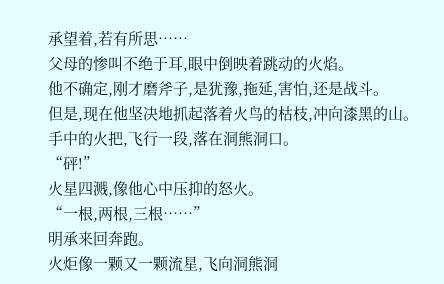承望着,若有所思……
父母的惨叫不绝于耳,眼中倒映着跳动的火焰。
他不确定,刚才磨斧子,是犹豫,拖延,害怕,还是战斗。
但是,现在他坚决地抓起落着火鸟的枯枝,冲向漆黑的山。
手中的火把,飞行一段,落在洞熊洞口。
“砰!”
火星四溅,像他心中压抑的怒火。
“一根,两根,三根……”
明承来回奔跑。
火炬像一颗又一颗流星,飞向洞熊洞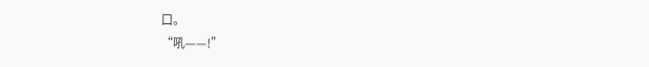口。
“吼——!”